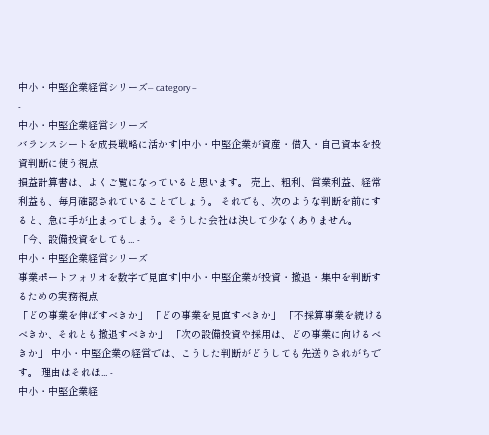中小・中堅企業経営シリーズ– category –
-
中小・中堅企業経営シリーズ
バランスシートを成長戦略に活かす|中小・中堅企業が資産・借入・自己資本を投資判断に使う視点
損益計算書は、よくご覧になっていると思います。 売上、粗利、営業利益、経常利益も、毎月確認されていることでしょう。 それでも、次のような判断を前にすると、急に手が止まってしまう。そうした会社は決して少なくありません。 「今、設備投資をしても... -
中小・中堅企業経営シリーズ
事業ポートフォリオを数字で見直す|中小・中堅企業が投資・撤退・集中を判断するための実務視点
「どの事業を伸ばすべきか」 「どの事業を見直すべきか」 「不採算事業を続けるべきか、それとも撤退すべきか」 「次の設備投資や採用は、どの事業に向けるべきか」 中小・中堅企業の経営では、こうした判断がどうしても先送りされがちです。 理由はそれほ... -
中小・中堅企業経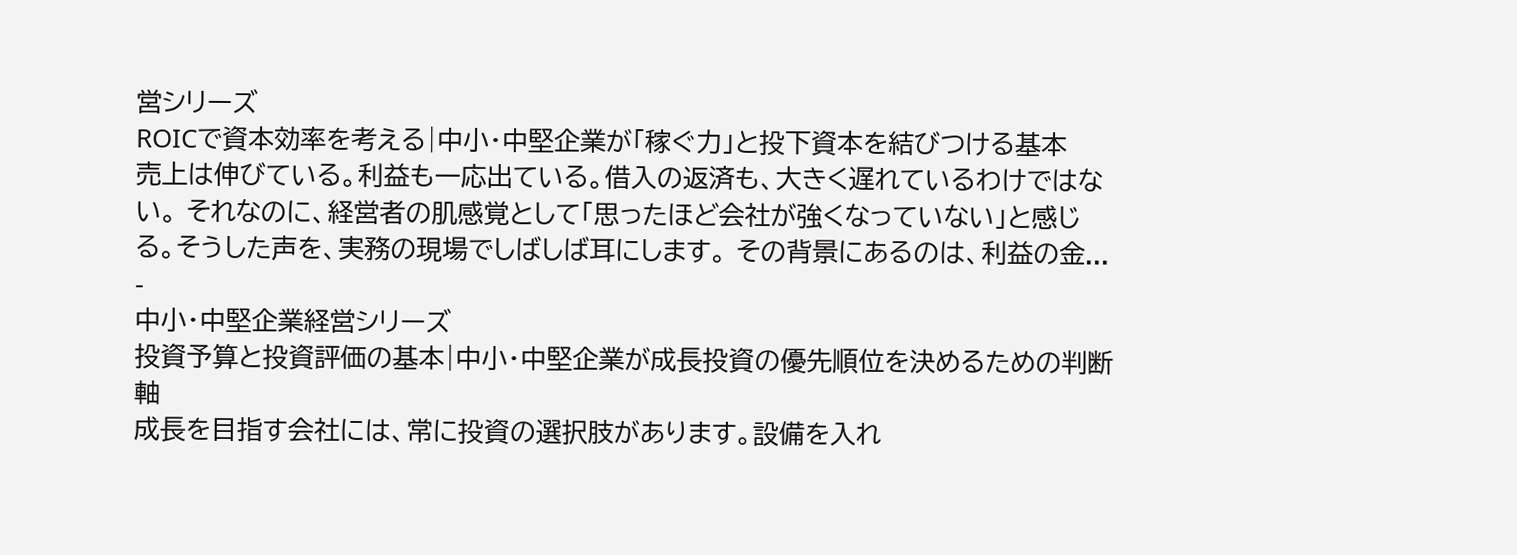営シリーズ
ROICで資本効率を考える|中小・中堅企業が「稼ぐ力」と投下資本を結びつける基本
売上は伸びている。利益も一応出ている。借入の返済も、大きく遅れているわけではない。 それなのに、経営者の肌感覚として「思ったほど会社が強くなっていない」と感じる。そうした声を、実務の現場でしばしば耳にします。 その背景にあるのは、利益の金... -
中小・中堅企業経営シリーズ
投資予算と投資評価の基本|中小・中堅企業が成長投資の優先順位を決めるための判断軸
成長を目指す会社には、常に投資の選択肢があります。設備を入れ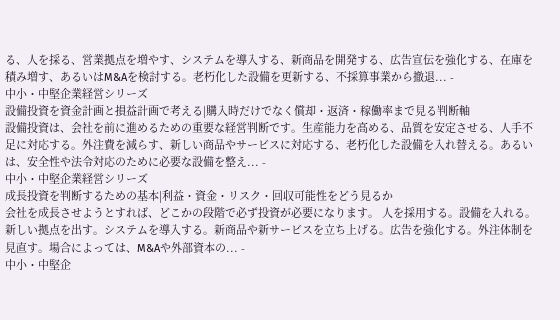る、人を採る、営業拠点を増やす、システムを導入する、新商品を開発する、広告宣伝を強化する、在庫を積み増す、あるいはM&Aを検討する。老朽化した設備を更新する、不採算事業から撤退... -
中小・中堅企業経営シリーズ
設備投資を資金計画と損益計画で考える|購入時だけでなく償却・返済・稼働率まで見る判断軸
設備投資は、会社を前に進めるための重要な経営判断です。生産能力を高める、品質を安定させる、人手不足に対応する。外注費を減らす、新しい商品やサービスに対応する、老朽化した設備を入れ替える。あるいは、安全性や法令対応のために必要な設備を整え... -
中小・中堅企業経営シリーズ
成長投資を判断するための基本|利益・資金・リスク・回収可能性をどう見るか
会社を成長させようとすれば、どこかの段階で必ず投資が必要になります。 人を採用する。設備を入れる。新しい拠点を出す。システムを導入する。新商品や新サービスを立ち上げる。広告を強化する。外注体制を見直す。場合によっては、M&Aや外部資本の... -
中小・中堅企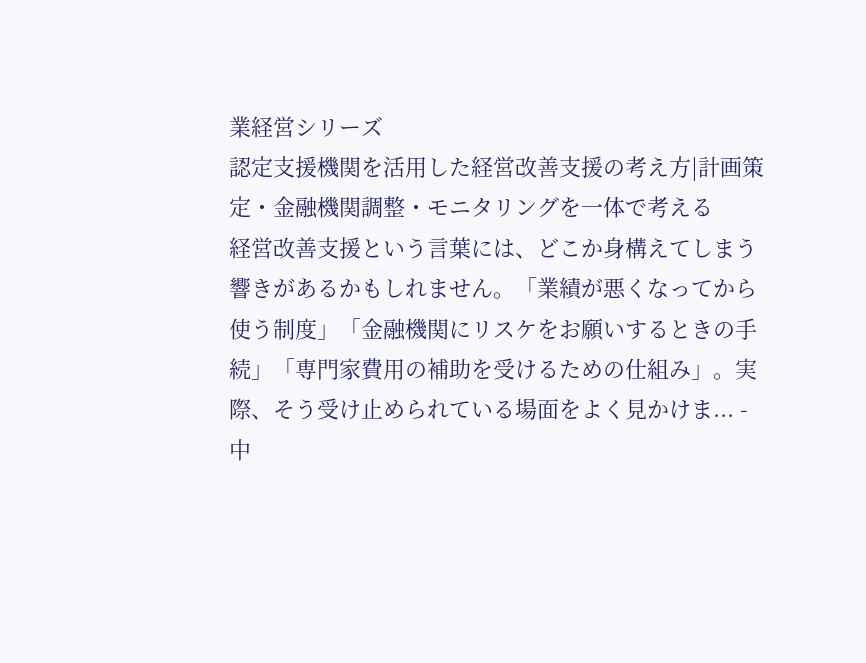業経営シリーズ
認定支援機関を活用した経営改善支援の考え方|計画策定・金融機関調整・モニタリングを一体で考える
経営改善支援という言葉には、どこか身構えてしまう響きがあるかもしれません。「業績が悪くなってから使う制度」「金融機関にリスケをお願いするときの手続」「専門家費用の補助を受けるための仕組み」。実際、そう受け止められている場面をよく見かけま... -
中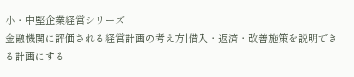小・中堅企業経営シリーズ
金融機関に評価される経営計画の考え方|借入・返済・改善施策を説明できる計画にする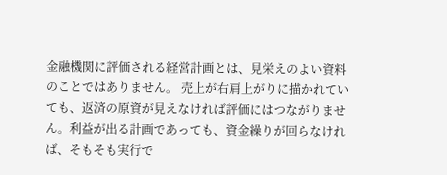金融機関に評価される経営計画とは、見栄えのよい資料のことではありません。 売上が右肩上がりに描かれていても、返済の原資が見えなければ評価にはつながりません。利益が出る計画であっても、資金繰りが回らなければ、そもそも実行で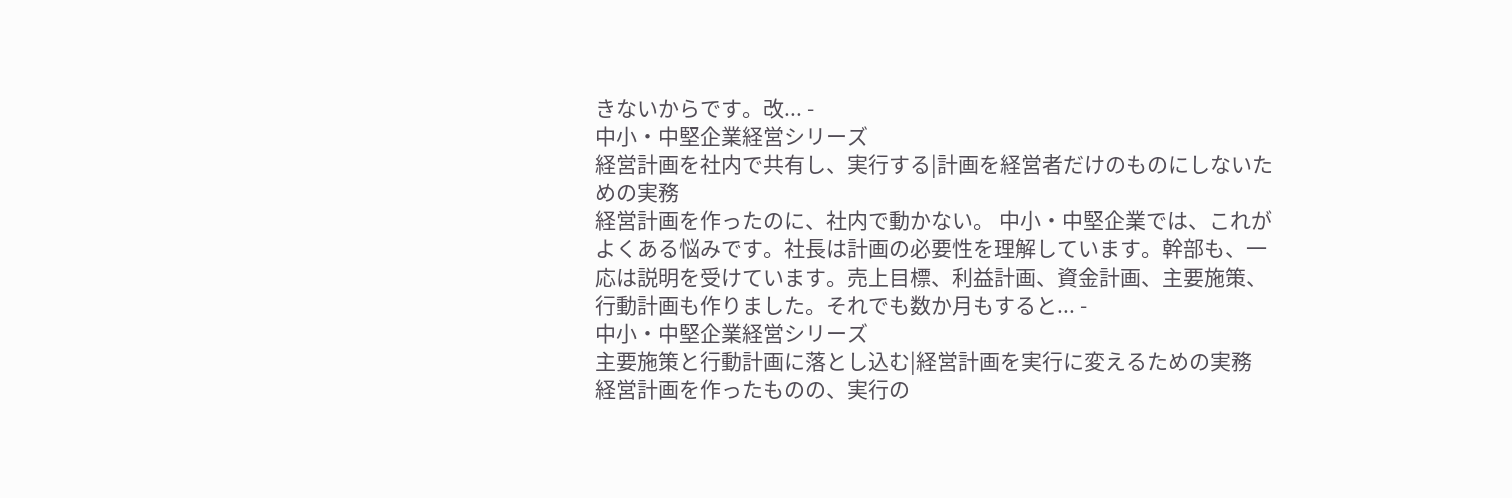きないからです。改... -
中小・中堅企業経営シリーズ
経営計画を社内で共有し、実行する|計画を経営者だけのものにしないための実務
経営計画を作ったのに、社内で動かない。 中小・中堅企業では、これがよくある悩みです。社長は計画の必要性を理解しています。幹部も、一応は説明を受けています。売上目標、利益計画、資金計画、主要施策、行動計画も作りました。それでも数か月もすると... -
中小・中堅企業経営シリーズ
主要施策と行動計画に落とし込む|経営計画を実行に変えるための実務
経営計画を作ったものの、実行の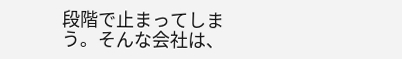段階で止まってしまう。そんな会社は、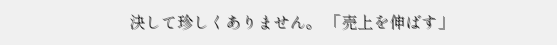決して珍しくありません。 「売上を伸ばす」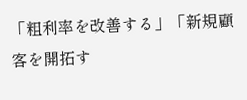「粗利率を改善する」「新規顧客を開拓す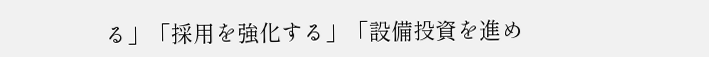る」「採用を強化する」「設備投資を進め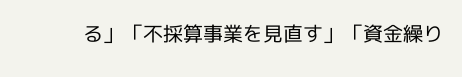る」「不採算事業を見直す」「資金繰り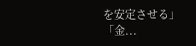を安定させる」「金...